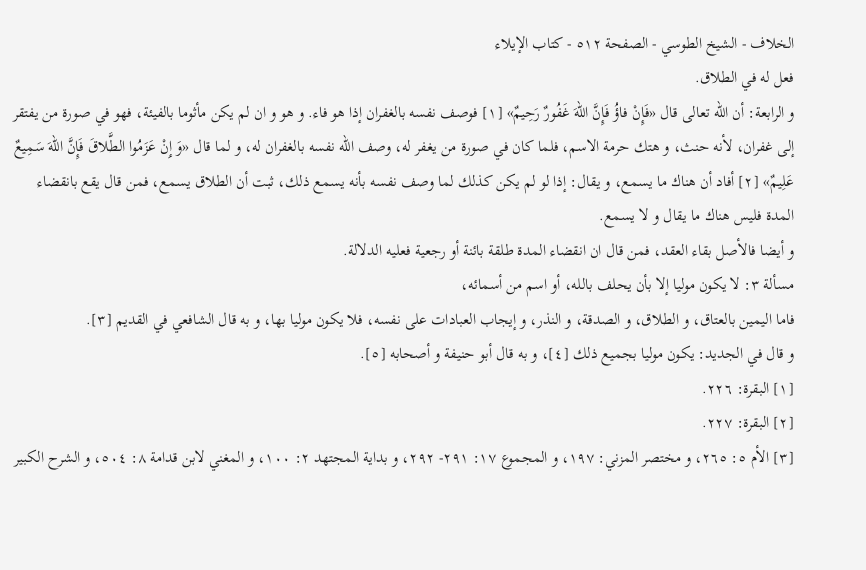الخلاف - الشيخ الطوسي - الصفحة ٥١٢ - كتاب الإيلاء
فعل له في الطلاق.
و الرابعة: أن الله تعالى قال «فَإِنْ فاؤُ فَإِنَّ اللّهَ غَفُورٌ رَحِيمٌ» [١] فوصف نفسه بالغفران إذا هو فاء. و هو و ان لم يكن مأثوما بالفيئة، فهو في صورة من يفتقر إلى غفران، لأنه حنث، و هتك حرمة الاسم، فلما كان في صورة من يغفر له، وصف الله نفسه بالغفران له، و لما قال «وَ إِنْ عَزَمُوا الطَّلاقَ فَإِنَّ اللّهَ سَمِيعٌ عَلِيمٌ» [٢] أفاد أن هناك ما يسمع، و يقال: إذا لو لم يكن كذلك لما وصف نفسه بأنه يسمع ذلك، ثبت أن الطلاق يسمع، فمن قال يقع بانقضاء المدة فليس هناك ما يقال و لا يسمع.
و أيضا فالأصل بقاء العقد، فمن قال ان انقضاء المدة طلقة بائنة أو رجعية فعليه الدلالة.
مسألة ٣: لا يكون موليا إلا بأن يحلف بالله، أو اسم من أسمائه،
فاما اليمين بالعتاق، و الطلاق، و الصدقة، و النذر، و إيجاب العبادات على نفسه، فلا يكون موليا بها، و به قال الشافعي في القديم [٣].
و قال في الجديد: يكون موليا بجميع ذلك [٤]، و به قال أبو حنيفة و أصحابه [٥].
[١] البقرة: ٢٢٦.
[٢] البقرة: ٢٢٧.
[٣] الأم ٥: ٢٦٥، و مختصر المزني: ١٩٧، و المجموع ١٧: ٢٩١- ٢٩٢، و بداية المجتهد ٢: ١٠٠، و المغني لابن قدامة ٨: ٥٠٤، و الشرح الكبير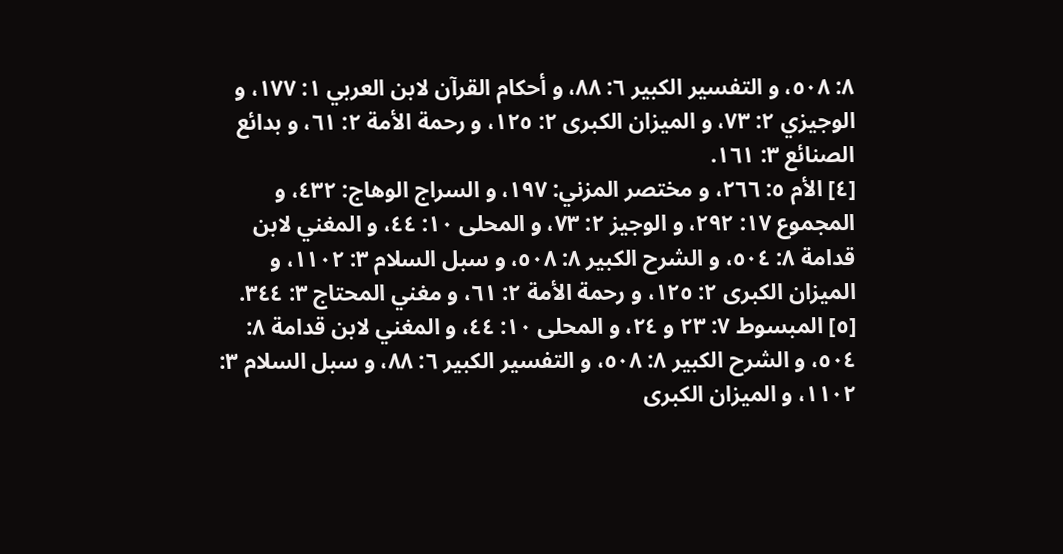٨: ٥٠٨، و التفسير الكبير ٦: ٨٨، و أحكام القرآن لابن العربي ١: ١٧٧، و الوجيزي ٢: ٧٣، و الميزان الكبرى ٢: ١٢٥، و رحمة الأمة ٢: ٦١، و بدائع الصنائع ٣: ١٦١.
[٤] الأم ٥: ٢٦٦، و مختصر المزني: ١٩٧، و السراج الوهاج: ٤٣٢، و المجموع ١٧: ٢٩٢، و الوجيز ٢: ٧٣، و المحلى ١٠: ٤٤، و المغني لابن قدامة ٨: ٥٠٤، و الشرح الكبير ٨: ٥٠٨، و سبل السلام ٣: ١١٠٢، و الميزان الكبرى ٢: ١٢٥، و رحمة الأمة ٢: ٦١، و مغني المحتاج ٣: ٣٤٤.
[٥] المبسوط ٧: ٢٣ و ٢٤، و المحلى ١٠: ٤٤، و المغني لابن قدامة ٨: ٥٠٤، و الشرح الكبير ٨: ٥٠٨، و التفسير الكبير ٦: ٨٨، و سبل السلام ٣: ١١٠٢، و الميزان الكبرى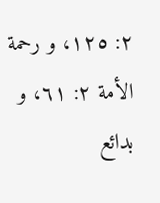٢: ١٢٥، و رحمة الأمة ٢: ٦١، و بدائع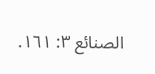الصنائع ٣: ١٦١.